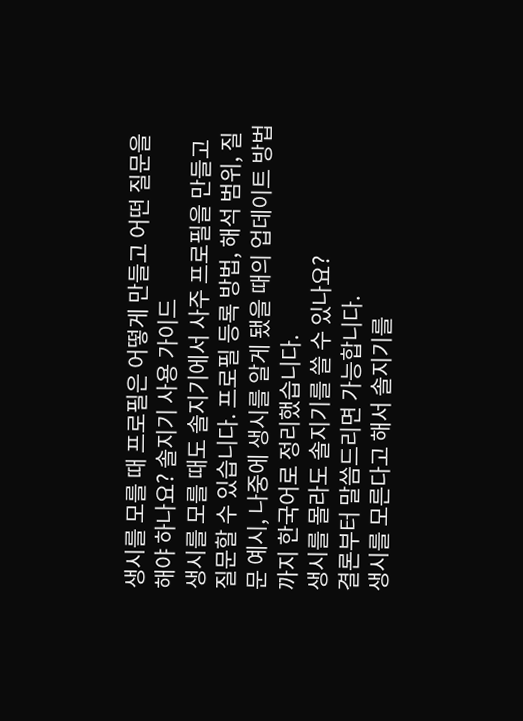생시를 모를 때 프로필은 어떻게 만들고 어떤 질문을 해야 하나요? 솔지기 사용 가이드
생시를 모를 때도 솔지기에서 사주 프로필을 만들고 질문할 수 있습니다. 프로필 등록 방법, 해석 범위, 질문 예시, 나중에 생시를 알게 됐을 때의 업데이트 방법까지 한국어로 정리했습니다.
생시를 몰라도 솔지기를 쓸 수 있나요?
결론부터 말씀드리면 가능합니다.
생시를 모른다고 해서 솔지기를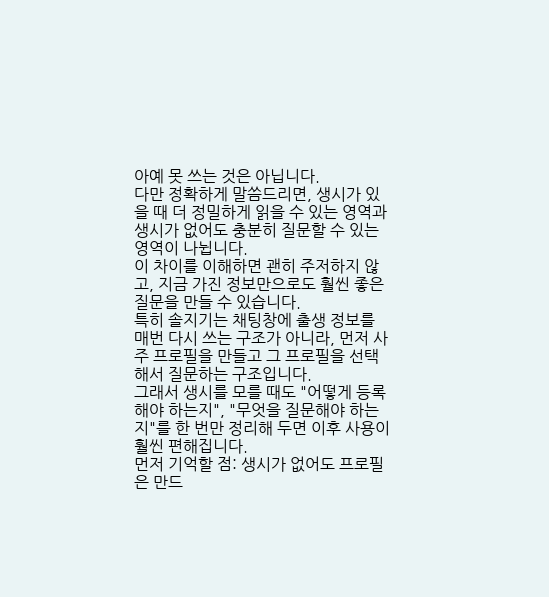아예 못 쓰는 것은 아닙니다.
다만 정확하게 말씀드리면, 생시가 있을 때 더 정밀하게 읽을 수 있는 영역과 생시가 없어도 충분히 질문할 수 있는 영역이 나뉩니다.
이 차이를 이해하면 괜히 주저하지 않고, 지금 가진 정보만으로도 훨씬 좋은 질문을 만들 수 있습니다.
특히 솔지기는 채팅창에 출생 정보를 매번 다시 쓰는 구조가 아니라, 먼저 사주 프로필을 만들고 그 프로필을 선택해서 질문하는 구조입니다.
그래서 생시를 모를 때도 "어떻게 등록해야 하는지", "무엇을 질문해야 하는지"를 한 번만 정리해 두면 이후 사용이 훨씬 편해집니다.
먼저 기억할 점: 생시가 없어도 프로필은 만드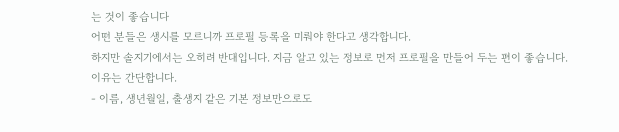는 것이 좋습니다
어떤 분들은 생시를 모르니까 프로필 등록을 미뤄야 한다고 생각합니다.
하지만 솔지기에서는 오히려 반대입니다. 지금 알고 있는 정보로 먼저 프로필을 만들어 두는 편이 좋습니다.
이유는 간단합니다.
- 이름, 생년월일, 출생지 같은 기본 정보만으로도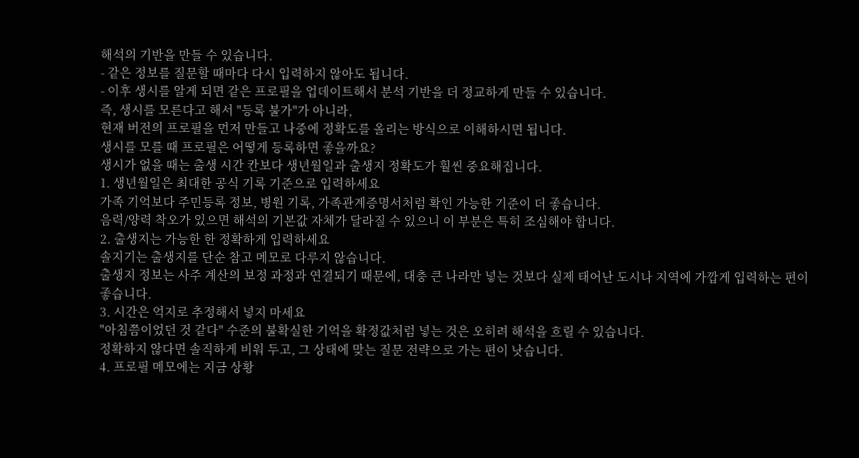해석의 기반을 만들 수 있습니다.
- 같은 정보를 질문할 때마다 다시 입력하지 않아도 됩니다.
- 이후 생시를 알게 되면 같은 프로필을 업데이트해서 분석 기반을 더 정교하게 만들 수 있습니다.
즉, 생시를 모른다고 해서 "등록 불가"가 아니라,
현재 버전의 프로필을 먼저 만들고 나중에 정확도를 올리는 방식으로 이해하시면 됩니다.
생시를 모를 때 프로필은 어떻게 등록하면 좋을까요?
생시가 없을 때는 출생 시간 칸보다 생년월일과 출생지 정확도가 훨씬 중요해집니다.
1. 생년월일은 최대한 공식 기록 기준으로 입력하세요
가족 기억보다 주민등록 정보, 병원 기록, 가족관계증명서처럼 확인 가능한 기준이 더 좋습니다.
음력/양력 착오가 있으면 해석의 기본값 자체가 달라질 수 있으니 이 부분은 특히 조심해야 합니다.
2. 출생지는 가능한 한 정확하게 입력하세요
솔지기는 출생지를 단순 참고 메모로 다루지 않습니다.
출생지 정보는 사주 계산의 보정 과정과 연결되기 때문에, 대충 큰 나라만 넣는 것보다 실제 태어난 도시나 지역에 가깝게 입력하는 편이 좋습니다.
3. 시간은 억지로 추정해서 넣지 마세요
"아침쯤이었던 것 같다" 수준의 불확실한 기억을 확정값처럼 넣는 것은 오히려 해석을 흐릴 수 있습니다.
정확하지 않다면 솔직하게 비워 두고, 그 상태에 맞는 질문 전략으로 가는 편이 낫습니다.
4. 프로필 메모에는 지금 상황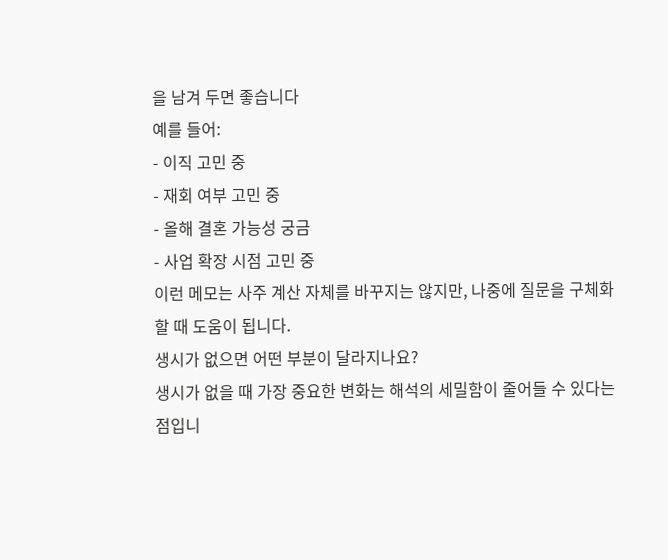을 남겨 두면 좋습니다
예를 들어:
- 이직 고민 중
- 재회 여부 고민 중
- 올해 결혼 가능성 궁금
- 사업 확장 시점 고민 중
이런 메모는 사주 계산 자체를 바꾸지는 않지만, 나중에 질문을 구체화할 때 도움이 됩니다.
생시가 없으면 어떤 부분이 달라지나요?
생시가 없을 때 가장 중요한 변화는 해석의 세밀함이 줄어들 수 있다는 점입니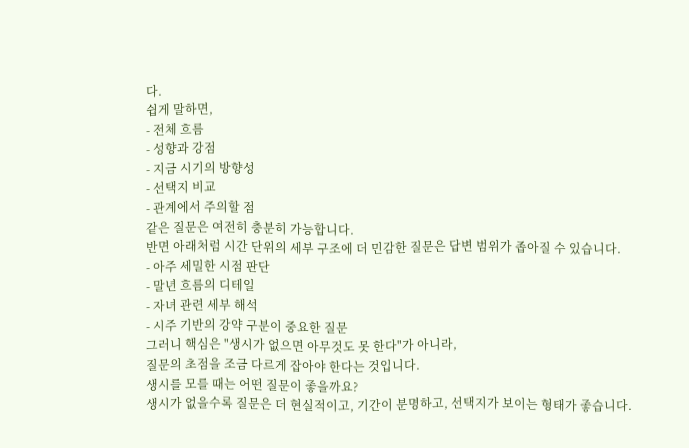다.
쉽게 말하면,
- 전체 흐름
- 성향과 강점
- 지금 시기의 방향성
- 선택지 비교
- 관계에서 주의할 점
같은 질문은 여전히 충분히 가능합니다.
반면 아래처럼 시간 단위의 세부 구조에 더 민감한 질문은 답변 범위가 좁아질 수 있습니다.
- 아주 세밀한 시점 판단
- 말년 흐름의 디테일
- 자녀 관련 세부 해석
- 시주 기반의 강약 구분이 중요한 질문
그러니 핵심은 "생시가 없으면 아무것도 못 한다"가 아니라,
질문의 초점을 조금 다르게 잡아야 한다는 것입니다.
생시를 모를 때는 어떤 질문이 좋을까요?
생시가 없을수록 질문은 더 현실적이고, 기간이 분명하고, 선택지가 보이는 형태가 좋습니다.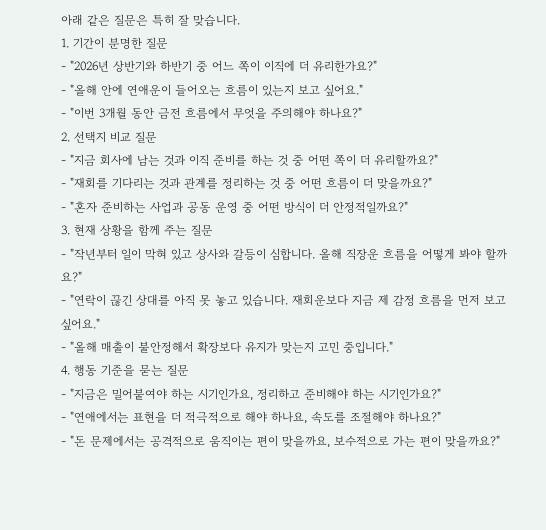아래 같은 질문은 특히 잘 맞습니다.
1. 기간이 분명한 질문
- "2026년 상반기와 하반기 중 어느 쪽이 이직에 더 유리한가요?"
- "올해 안에 연애운이 들어오는 흐름이 있는지 보고 싶어요."
- "이번 3개월 동안 금전 흐름에서 무엇을 주의해야 하나요?"
2. 선택지 비교 질문
- "지금 회사에 남는 것과 이직 준비를 하는 것 중 어떤 쪽이 더 유리할까요?"
- "재회를 기다리는 것과 관계를 정리하는 것 중 어떤 흐름이 더 맞을까요?"
- "혼자 준비하는 사업과 공동 운영 중 어떤 방식이 더 안정적일까요?"
3. 현재 상황을 함께 주는 질문
- "작년부터 일이 막혀 있고 상사와 갈등이 심합니다. 올해 직장운 흐름을 어떻게 봐야 할까요?"
- "연락이 끊긴 상대를 아직 못 놓고 있습니다. 재회운보다 지금 제 감정 흐름을 먼저 보고 싶어요."
- "올해 매출이 불안정해서 확장보다 유지가 맞는지 고민 중입니다."
4. 행동 기준을 묻는 질문
- "지금은 밀어붙여야 하는 시기인가요, 정리하고 준비해야 하는 시기인가요?"
- "연애에서는 표현을 더 적극적으로 해야 하나요, 속도를 조절해야 하나요?"
- "돈 문제에서는 공격적으로 움직이는 편이 맞을까요, 보수적으로 가는 편이 맞을까요?"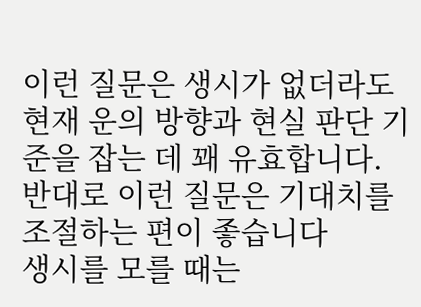이런 질문은 생시가 없더라도 현재 운의 방향과 현실 판단 기준을 잡는 데 꽤 유효합니다.
반대로 이런 질문은 기대치를 조절하는 편이 좋습니다
생시를 모를 때는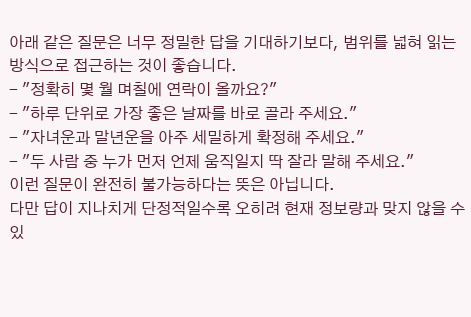아래 같은 질문은 너무 정밀한 답을 기대하기보다, 범위를 넓혀 읽는 방식으로 접근하는 것이 좋습니다.
- "정확히 몇 월 며칠에 연락이 올까요?"
- "하루 단위로 가장 좋은 날짜를 바로 골라 주세요."
- "자녀운과 말년운을 아주 세밀하게 확정해 주세요."
- "두 사람 중 누가 먼저 언제 움직일지 딱 잘라 말해 주세요."
이런 질문이 완전히 불가능하다는 뜻은 아닙니다.
다만 답이 지나치게 단정적일수록 오히려 현재 정보량과 맞지 않을 수 있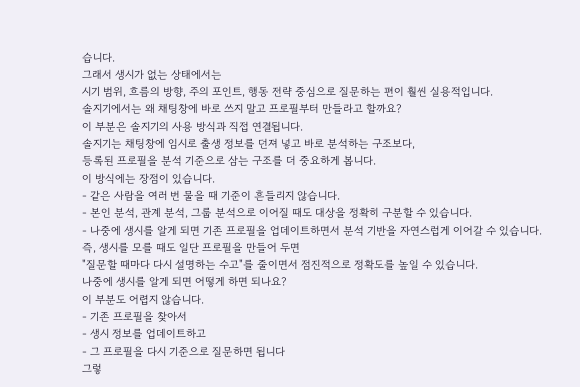습니다.
그래서 생시가 없는 상태에서는
시기 범위, 흐름의 방향, 주의 포인트, 행동 전략 중심으로 질문하는 편이 훨씬 실용적입니다.
솔지기에서는 왜 채팅창에 바로 쓰지 말고 프로필부터 만들라고 할까요?
이 부분은 솔지기의 사용 방식과 직접 연결됩니다.
솔지기는 채팅창에 임시로 출생 정보를 던져 넣고 바로 분석하는 구조보다,
등록된 프로필을 분석 기준으로 삼는 구조를 더 중요하게 봅니다.
이 방식에는 장점이 있습니다.
- 같은 사람을 여러 번 물을 때 기준이 흔들리지 않습니다.
- 본인 분석, 관계 분석, 그룹 분석으로 이어질 때도 대상을 정확히 구분할 수 있습니다.
- 나중에 생시를 알게 되면 기존 프로필을 업데이트하면서 분석 기반을 자연스럽게 이어갈 수 있습니다.
즉, 생시를 모를 때도 일단 프로필을 만들어 두면
"질문할 때마다 다시 설명하는 수고"를 줄이면서 점진적으로 정확도를 높일 수 있습니다.
나중에 생시를 알게 되면 어떻게 하면 되나요?
이 부분도 어렵지 않습니다.
- 기존 프로필을 찾아서
- 생시 정보를 업데이트하고
- 그 프로필을 다시 기준으로 질문하면 됩니다
그렇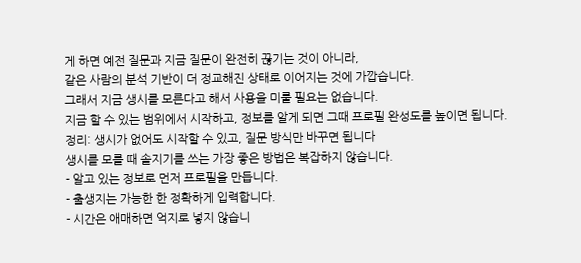게 하면 예전 질문과 지금 질문이 완전히 끊기는 것이 아니라,
같은 사람의 분석 기반이 더 정교해진 상태로 이어지는 것에 가깝습니다.
그래서 지금 생시를 모른다고 해서 사용을 미룰 필요는 없습니다.
지금 할 수 있는 범위에서 시작하고, 정보를 알게 되면 그때 프로필 완성도를 높이면 됩니다.
정리: 생시가 없어도 시작할 수 있고, 질문 방식만 바꾸면 됩니다
생시를 모를 때 솔지기를 쓰는 가장 좋은 방법은 복잡하지 않습니다.
- 알고 있는 정보로 먼저 프로필을 만듭니다.
- 출생지는 가능한 한 정확하게 입력합니다.
- 시간은 애매하면 억지로 넣지 않습니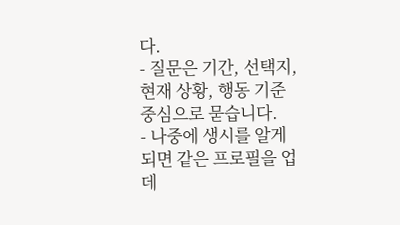다.
- 질문은 기간, 선택지, 현재 상황, 행동 기준 중심으로 묻습니다.
- 나중에 생시를 알게 되면 같은 프로필을 업데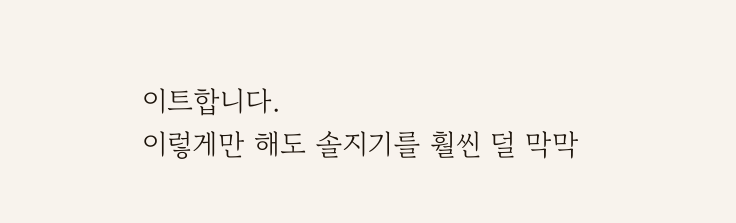이트합니다.
이렇게만 해도 솔지기를 훨씬 덜 막막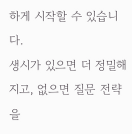하게 시작할 수 있습니다.
생시가 있으면 더 정밀해지고, 없으면 질문 전략을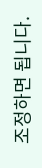조정하면 됩니다.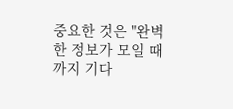중요한 것은 "완벽한 정보가 모일 때까지 기다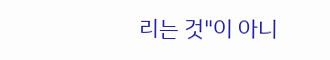리는 것"이 아니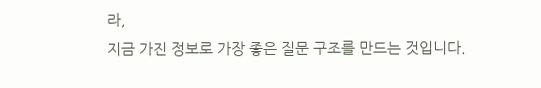라,
지금 가진 정보로 가장 좋은 질문 구조를 만드는 것입니다.